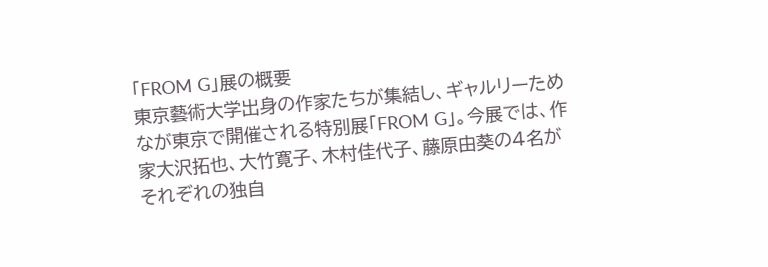「FROM G」展の概要
東京藝術大学出身の作家たちが集結し、ギャルリーためなが東京で開催される特別展「FROM G」。今展では、作家大沢拓也、大竹寛子、木村佳代子、藤原由葵の4名がそれぞれの独自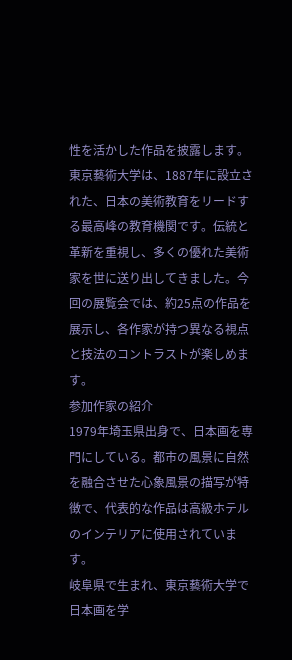性を活かした作品を披露します。
東京藝術大学は、1887年に設立された、日本の美術教育をリードする最高峰の教育機関です。伝統と革新を重視し、多くの優れた美術家を世に送り出してきました。今回の展覧会では、約25点の作品を展示し、各作家が持つ異なる視点と技法のコントラストが楽しめます。
参加作家の紹介
1979年埼玉県出身で、日本画を専門にしている。都市の風景に自然を融合させた心象風景の描写が特徴で、代表的な作品は高級ホテルのインテリアに使用されています。
岐阜県で生まれ、東京藝術大学で日本画を学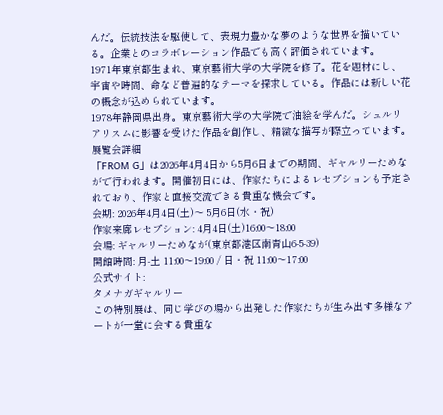んだ。伝統技法を駆使して、表現力豊かな夢のような世界を描いている。企業とのコラボレーション作品でも高く評価されています。
1971年東京都生まれ、東京藝術大学の大学院を修了。花を題材にし、宇宙や時間、命など普遍的なテーマを探求している。作品には新しい花の概念が込められています。
1978年静岡県出身。東京藝術大学の大学院で油絵を学んだ。シュルリアリスムに影響を受けた作品を創作し、精緻な描写が際立っています。
展覧会詳細
「FROM G」は2026年4月4日から5月6日までの期間、ギャルリーためながで行われます。開催初日には、作家たちによるレセプションも予定されており、作家と直接交流できる貴重な機会です。
会期: 2026年4月4日(土)〜 5月6日(水・祝)
作家来廊レセプション: 4月4日(土)16:00〜18:00
会場: ギャルリーためなが(東京都港区南青山6-5-39)
開館時間: 月-土 11:00〜19:00 / 日・祝 11:00〜17:00
公式サイト:
タメナガギャルリー
この特別展は、同じ学びの場から出発した作家たちが生み出す多様なアートが一堂に会する貴重な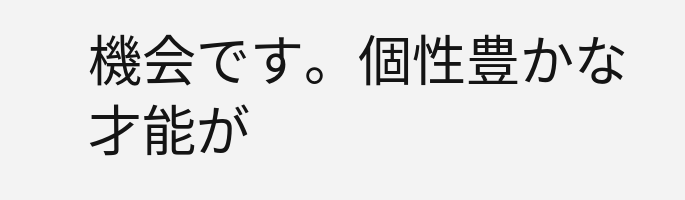機会です。個性豊かな才能が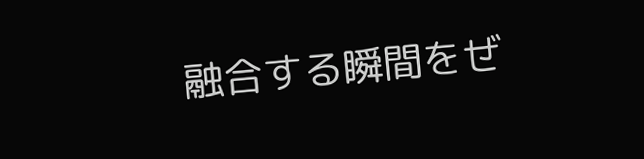融合する瞬間をぜ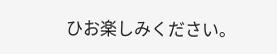ひお楽しみください。